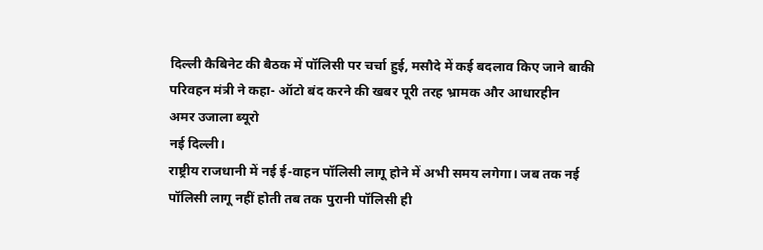दिल्ली कैबिनेट की बैठक में पॉलिसी पर चर्चा हुई, मसौदे में कई बदलाव किए जाने बाकी
परिवहन मंत्री ने कहा- ऑटो बंद करने की खबर पूरी तरह भ्रामक और आधारहीन
अमर उजाला ब्यूरो
नई दिल्ली।
राष्ट्रीय राजधानी में नई ई-वाहन पॉलिसी लागू होने में अभी समय लगेगा। जब तक नई पॉलिसी लागू नहीं होती तब तक पुरानी पॉलिसी ही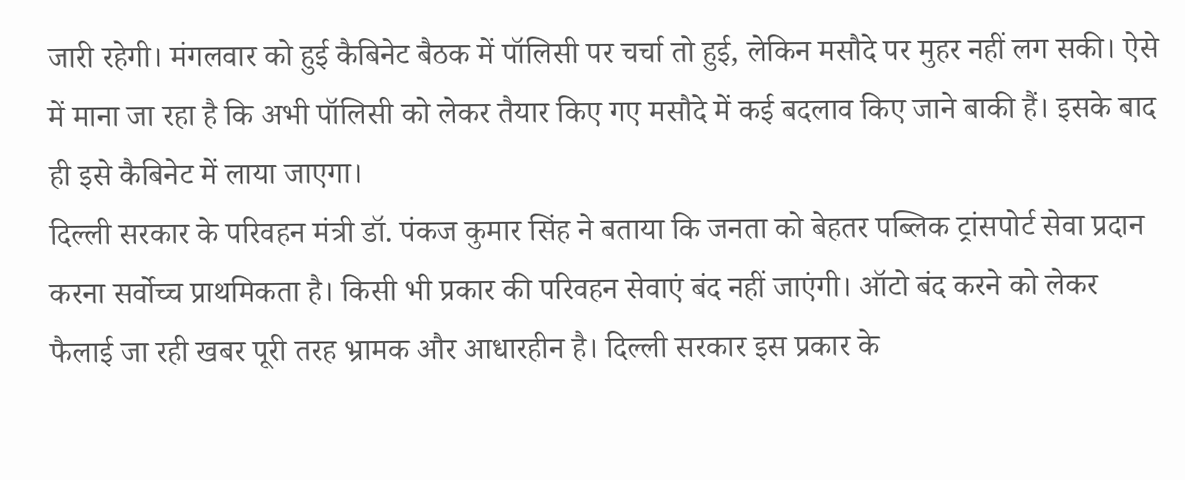जारी रहेगी। मंगलवार को हुई कैबिनेट बैठक में पॉलिसी पर चर्चा तो हुई, लेकिन मसौदे पर मुहर नहीं लग सकी। ऐसे में माना जा रहा है कि अभी पॉलिसी को लेकर तैयार किए गए मसौदे में कई बदलाव किए जाने बाकी हैं। इसके बाद ही इसे कैबिनेट में लाया जाएगा।
दिल्ली सरकार के परिवहन मंत्री डॉ. पंकज कुमार सिंह ने बताया कि जनता को बेहतर पब्लिक ट्रांसपोर्ट सेवा प्रदान करना सर्वोच्च प्राथमिकता है। किसी भी प्रकार की परिवहन सेवाएं बंद नहीं जाएंगी। ऑटो बंद करने को लेकर फैलाई जा रही खबर पूरी तरह भ्रामक और आधारहीन है। दिल्ली सरकार इस प्रकार के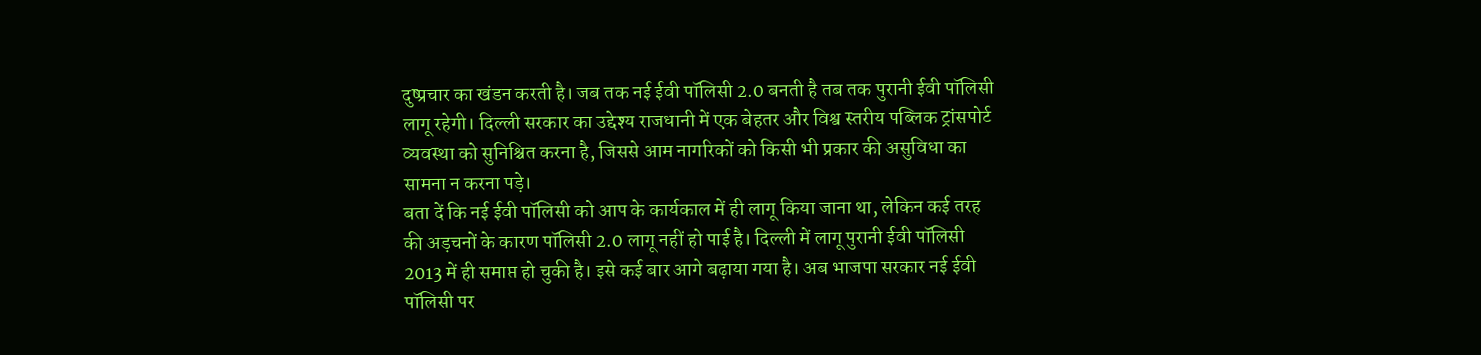दुष्प्रचार का खंडन करती है। जब तक नई ईवी पॉलिसी 2.0 बनती है तब तक पुरानी ईवी पॉलिसी लागू रहेगी। दिल्ली सरकार का उद्देश्य राजधानी में एक बेहतर और विश्व स्तरीय पब्लिक ट्रांसपोर्ट व्यवस्था को सुनिश्चित करना है, जिससे आम नागरिकों को किसी भी प्रकार की असुविधा का सामना न करना पड़े।
बता दें कि नई ईवी पॉलिसी को आप के कार्यकाल में ही लागू किया जाना था, लेकिन कई तरह की अड़चनों के कारण पॉलिसी 2.0 लागू नहीं हो पाई है। दिल्ली में लागू पुरानी ईवी पॉलिसी 2013 में ही समाप्त हो चुकी है। इसे कई बार आगे बढ़ाया गया है। अब भाजपा सरकार नई ईवी पॉलिसी पर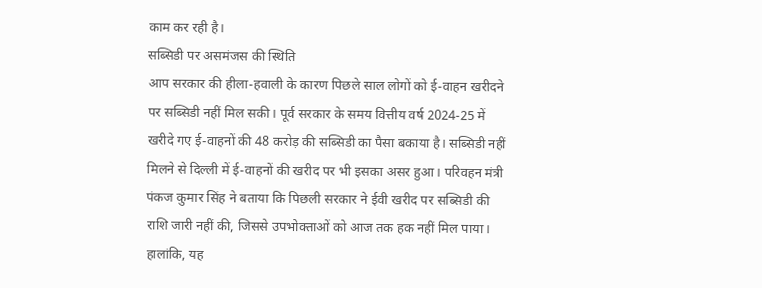काम कर रही है।
सब्सिडी पर असमंजस की स्थिति
आप सरकार की हीला-हवाली के कारण पिछले साल लोगों को ई-वाहन खरीदने पर सब्सिडी नहीं मिल सकी। पूर्व सरकार के समय वित्तीय वर्ष 2024-25 में खरीदे गए ई-वाहनों की 48 करोड़ की सब्सिडी का पैसा बकाया है। सब्सिडी नहीं मिलने से दिल्ली में ई-वाहनों की खरीद पर भी इसका असर हुआ। परिवहन मंत्री पंकज कुमार सिंह ने बताया कि पिछली सरकार ने ईवी खरीद पर सब्सिडी की राशि जारी नहीं की, जिससे उपभोक्ताओं को आज तक हक नहीं मिल पाया। हालांकि, यह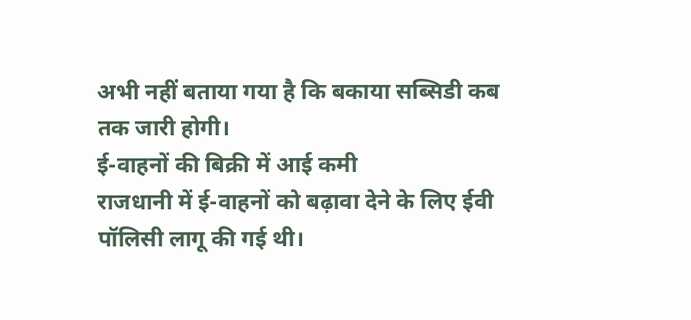अभी नहीं बताया गया है कि बकाया सब्सिडी कब तक जारी होगी।
ई-वाहनों की बिक्री में आई कमी
राजधानी में ई-वाहनों को बढ़ावा देने के लिए ईवी पॉलिसी लागू की गई थी।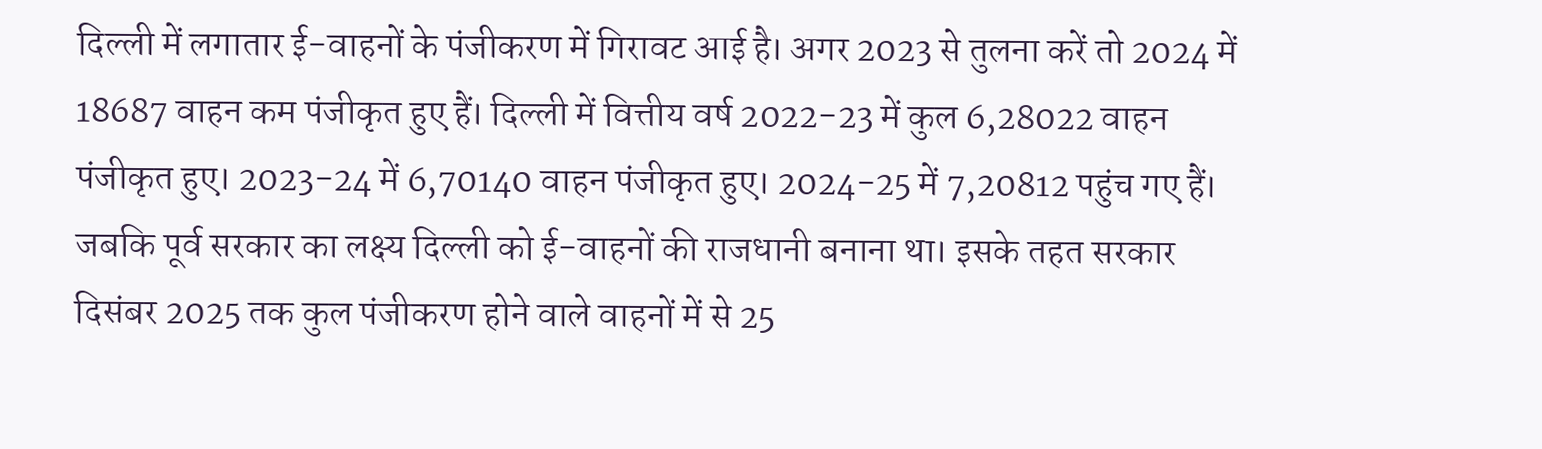दिल्ली में लगातार ई-वाहनों के पंजीकरण में गिरावट आई है। अगर 2023 से तुलना करें तो 2024 में 18687 वाहन कम पंजीकृत हुए हैं। दिल्ली में वित्तीय वर्ष 2022-23 में कुल 6,28022 वाहन पंजीकृत हुए। 2023-24 में 6,70140 वाहन पंजीकृत हुए। 2024-25 में 7,20812 पहुंच गए हैं। जबकि पूर्व सरकार का लक्ष्य दिल्ली को ई-वाहनों की राजधानी बनाना था। इसके तहत सरकार दिसंबर 2025 तक कुल पंजीकरण होने वाले वाहनों में से 25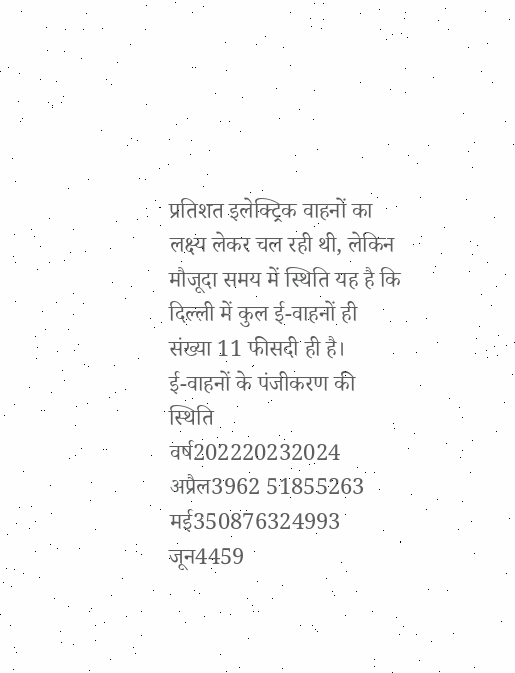प्रतिशत इलेक्ट्रिक वाहनों का लक्ष्य लेकर चल रही थी, लेकिन मौजूदा समय में स्थिति यह है कि दिल्ली में कुल ई-वाहनों ही संख्या 11 फीसदी ही है।
ई-वाहनों के पंजीकरण की स्थिति
वर्ष202220232024
अप्रैल3962 51855263
मई350876324993
जून4459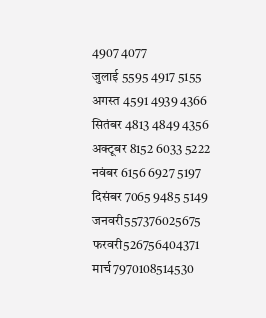4907 4077
जुलाई 5595 4917 5155
अगस्त 4591 4939 4366
सितंबर 4813 4849 4356
अक्टूबर 8152 6033 5222
नवंबर 6156 6927 5197
दिसंबर 7065 9485 5149
जनवरी557376025675
फरवरी526756404371
मार्च7970108514530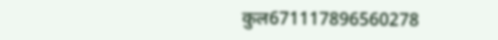कुल671117896560278